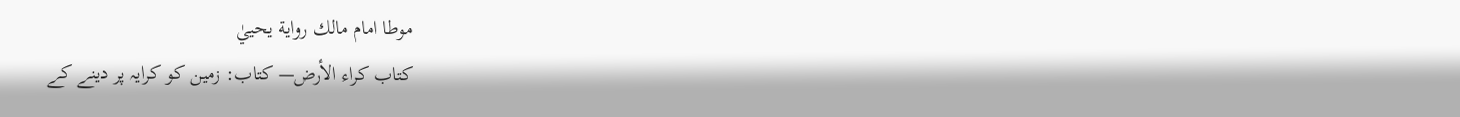موطا امام مالك رواية يحييٰ
كتاب كراء الأرض— کتاب: زمین کو کرایہ پر دینے کے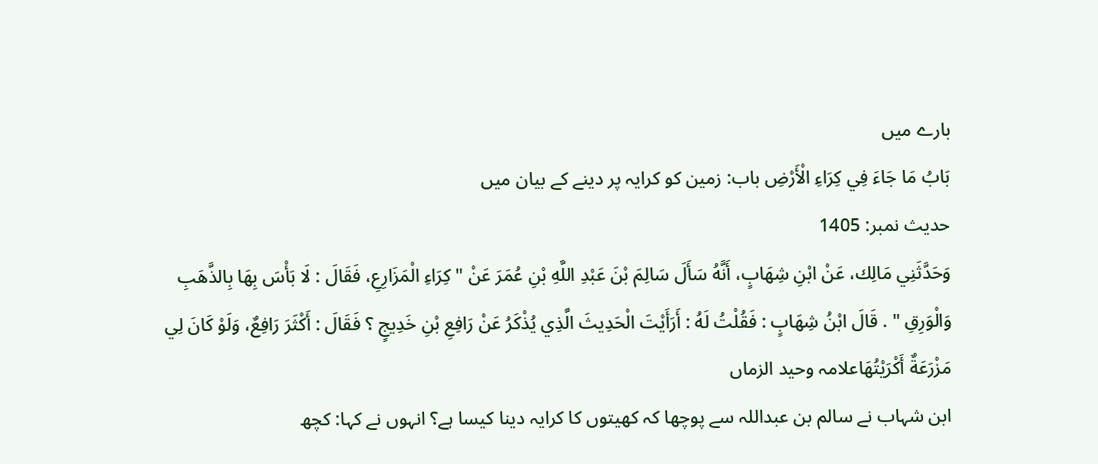بارے میں
بَابُ مَا جَاءَ فِي كِرَاءِ الْأَرْضِ باب: زمین کو کرایہ پر دینے کے بیان میں
حدیث نمبر: 1405
وَحَدَّثَنِي مَالِك، عَنْ ابْنِ شِهَابٍ، أَنَّهُ سَأَلَ سَالِمَ بْنَ عَبْدِ اللَّهِ بْنِ عُمَرَ عَنْ " كِرَاءِ الْمَزَارِعِ، فَقَالَ : لَا بَأْسَ بِهَا بِالذَّهَبِ وَالْوَرِقِ " . قَالَ ابْنُ شِهَابٍ : فَقُلْتُ لَهُ : أَرَأَيْتَ الْحَدِيثَ الَّذِي يُذْكَرُ عَنْ رَافِعِ بْنِ خَدِيجٍ ؟ فَقَالَ : أَكْثَرَ رَافِعٌ، وَلَوْ كَانَ لِي مَزْرَعَةٌ أَكْرَيْتُهَاعلامہ وحید الزماں
ابن شہاب نے سالم بن عبداللہ سے پوچھا کہ کھیتوں کا کرایہ دینا کیسا ہے؟ انہوں نے کہا: کچھ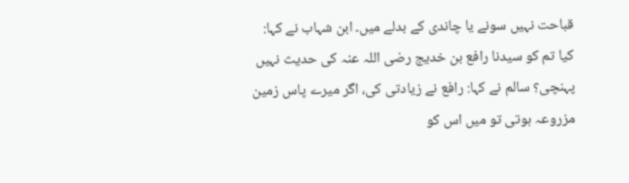قباحت نہیں سونے یا چاندی کے بدلے میں۔ ابن شہاب نے کہا: کیا تم کو سیدنا رافع بن خدیج رضی اللہ عنہ کی حدیث نہیں پہنچی؟ سالم نے کہا: رافع نے زیادتی کی، اگر میرے پاس زمین مزروعہ ہوتی تو میں اس کو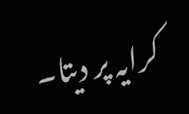کرایہ پر دیتا۔